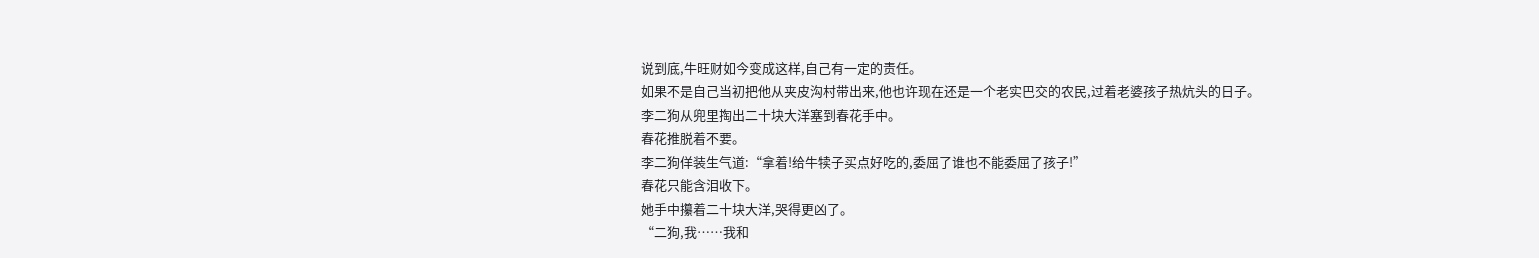说到底,牛旺财如今变成这样,自己有一定的责任。
如果不是自己当初把他从夹皮沟村带出来,他也许现在还是一个老实巴交的农民,过着老婆孩子热炕头的日子。
李二狗从兜里掏出二十块大洋塞到春花手中。
春花推脱着不要。
李二狗佯装生气道:“拿着!给牛犊子买点好吃的,委屈了谁也不能委屈了孩子!”
春花只能含泪收下。
她手中攥着二十块大洋,哭得更凶了。
“二狗,我……我和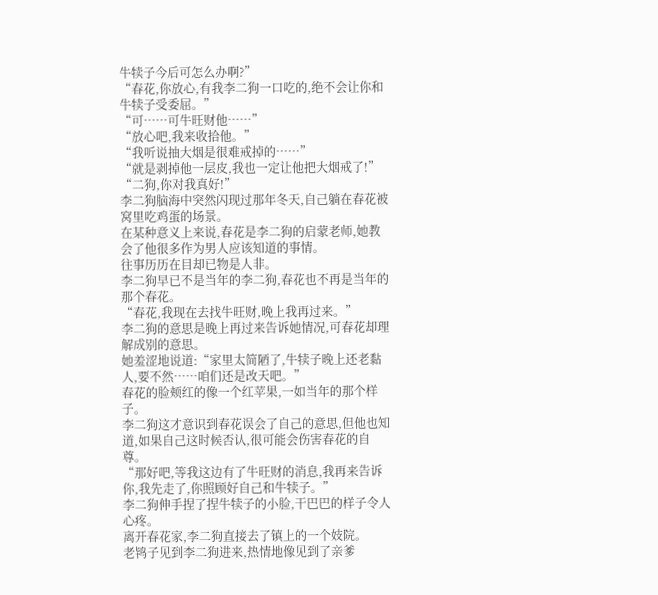牛犊子今后可怎么办啊?”
“春花,你放心,有我李二狗一口吃的,绝不会让你和牛犊子受委屈。”
“可……可牛旺财他……”
“放心吧,我来收拾他。”
“我听说抽大烟是很难戒掉的……”
“就是剥掉他一层皮,我也一定让他把大烟戒了!”
“二狗,你对我真好!”
李二狗脑海中突然闪现过那年冬天,自己躺在春花被窝里吃鸡蛋的场景。
在某种意义上来说,春花是李二狗的启蒙老师,她教会了他很多作为男人应该知道的事情。
往事历历在目却已物是人非。
李二狗早已不是当年的李二狗,春花也不再是当年的那个春花。
“春花,我现在去找牛旺财,晚上我再过来。”
李二狗的意思是晚上再过来告诉她情况,可春花却理解成别的意思。
她羞涩地说道:“家里太简陋了,牛犊子晚上还老黏人,要不然……咱们还是改天吧。”
春花的脸颊红的像一个红苹果,一如当年的那个样子。
李二狗这才意识到春花误会了自己的意思,但他也知道,如果自己这时候否认,很可能会伤害春花的自尊。
“那好吧,等我这边有了牛旺财的消息,我再来告诉你,我先走了,你照顾好自己和牛犊子。”
李二狗伸手捏了捏牛犊子的小脸,干巴巴的样子令人心疼。
离开春花家,李二狗直接去了镇上的一个妓院。
老鸨子见到李二狗进来,热情地像见到了亲爹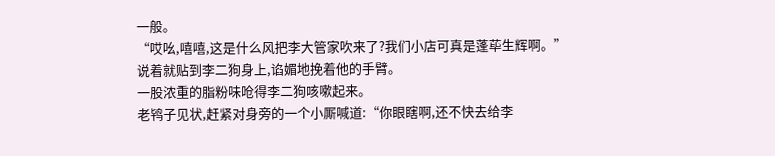一般。
“哎吆,嘻嘻,这是什么风把李大管家吹来了?我们小店可真是蓬荜生辉啊。”
说着就贴到李二狗身上,谄媚地挽着他的手臂。
一股浓重的脂粉味呛得李二狗咳嗽起来。
老鸨子见状,赶紧对身旁的一个小厮喊道:“你眼瞎啊,还不快去给李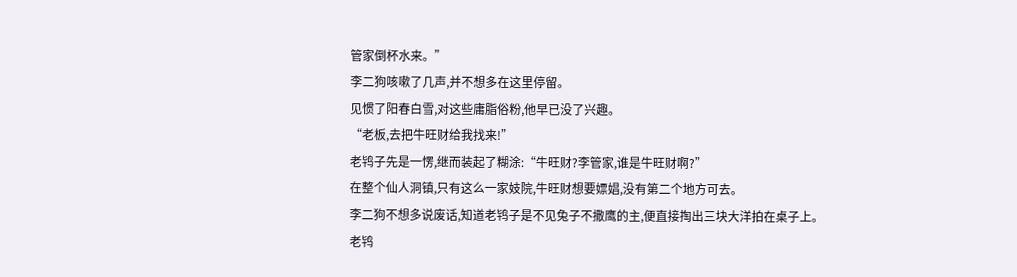管家倒杯水来。”
李二狗咳嗽了几声,并不想多在这里停留。
见惯了阳春白雪,对这些庸脂俗粉,他早已没了兴趣。
“老板,去把牛旺财给我找来!”
老鸨子先是一愣,继而装起了糊涂:“牛旺财?李管家,谁是牛旺财啊?”
在整个仙人洞镇,只有这么一家妓院,牛旺财想要嫖娼,没有第二个地方可去。
李二狗不想多说废话,知道老鸨子是不见兔子不撒鹰的主,便直接掏出三块大洋拍在桌子上。
老鸨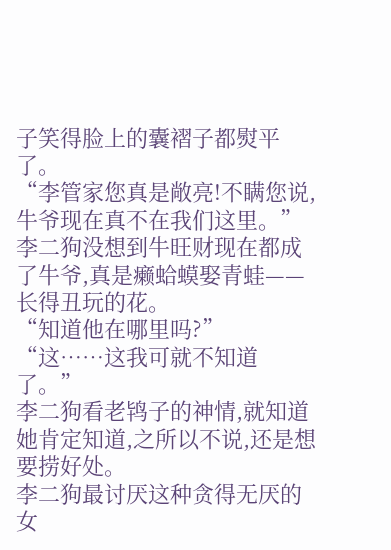子笑得脸上的囊褶子都熨平了。
“李管家您真是敞亮!不瞒您说,牛爷现在真不在我们这里。”
李二狗没想到牛旺财现在都成了牛爷,真是癞蛤蟆娶青蛙——长得丑玩的花。
“知道他在哪里吗?”
“这……这我可就不知道了。”
李二狗看老鸨子的神情,就知道她肯定知道,之所以不说,还是想要捞好处。
李二狗最讨厌这种贪得无厌的女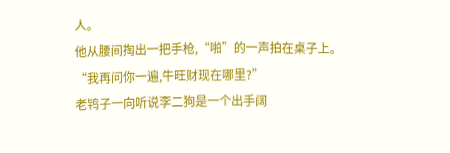人。
他从腰间掏出一把手枪,“啪”的一声拍在桌子上。
“我再问你一遍,牛旺财现在哪里?”
老鸨子一向听说李二狗是一个出手阔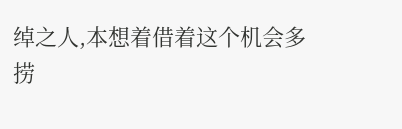绰之人,本想着借着这个机会多捞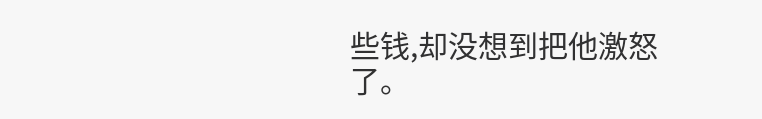些钱,却没想到把他激怒了。